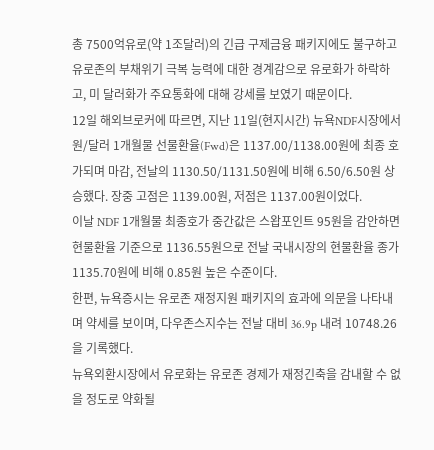총 7500억유로(약 1조달러)의 긴급 구제금융 패키지에도 불구하고 유로존의 부채위기 극복 능력에 대한 경계감으로 유로화가 하락하고, 미 달러화가 주요통화에 대해 강세를 보였기 때문이다.
12일 해외브로커에 따르면, 지난 11일(현지시간) 뉴욕NDF시장에서 원/달러 1개월물 선물환율(Fwd)은 1137.00/1138.00원에 최종 호가되며 마감, 전날의 1130.50/1131.50원에 비해 6.50/6.50원 상승했다. 장중 고점은 1139.00원, 저점은 1137.00원이었다.
이날 NDF 1개월물 최종호가 중간값은 스왑포인트 95원을 감안하면 현물환율 기준으로 1136.55원으로 전날 국내시장의 현물환율 종가 1135.70원에 비해 0.85원 높은 수준이다.
한편, 뉴욕증시는 유로존 재정지원 패키지의 효과에 의문을 나타내며 약세를 보이며, 다우존스지수는 전날 대비 36.9p 내려 10748.26을 기록했다.
뉴욕외환시장에서 유로화는 유로존 경제가 재정긴축을 감내할 수 없을 정도로 약화될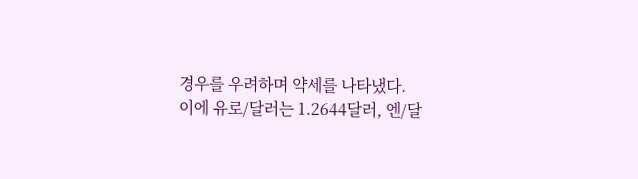경우를 우려하며 약세를 나타냈다.
이에 유로/달러는 1.2644달러, 엔/달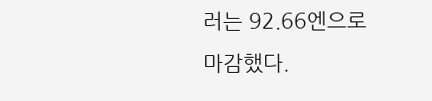러는 92.66엔으로 마감했다.